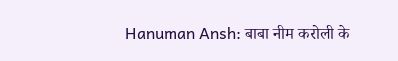Hanuman Ansh: बाबा नीम करोली के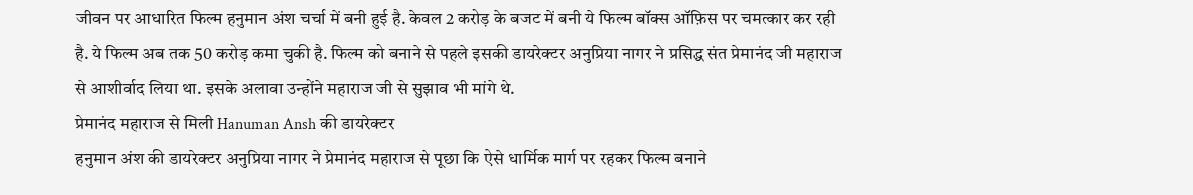जीवन पर आधारित फिल्म हनुमान अंश चर्चा में बनी हुई है. केवल 2 करोड़ के बजट में बनी ये फिल्म बॉक्स ऑफ़िस पर चमत्कार कर रही है. ये फिल्म अब तक 50 करोड़ कमा चुकी है. फिल्म को बनाने से पहले इसकी डायरेक्टर अनुप्रिया नागर ने प्रसिद्ध संत प्रेमानंद जी महाराज से आशीर्वाद लिया था. इसके अलावा उन्होंने महाराज जी से सुझाव भी मांगे थे.
प्रेमानंद महाराज से मिली Hanuman Ansh की डायरेक्टर
हनुमान अंश की डायरेक्टर अनुप्रिया नागर ने प्रेमानंद महाराज से पूछा कि ऐसे धार्मिक मार्ग पर रहकर फिल्म बनाने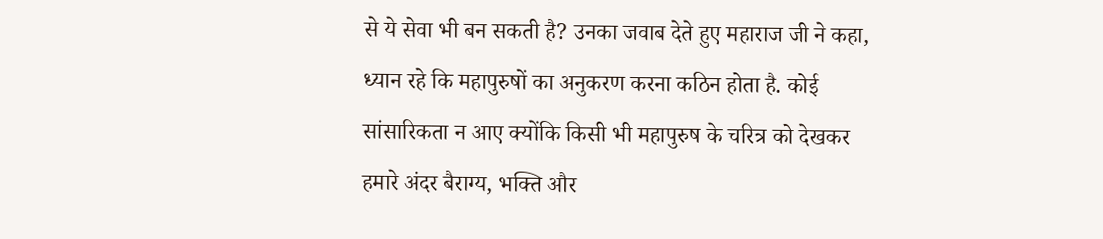से ये सेवा भी बन सकती है? उनका जवाब देते हुए महाराज जी ने कहा, ध्यान रहे कि महापुरुषों का अनुकरण करना कठिन होता है. कोई सांसारिकता न आए क्योंकि किसी भी महापुरुष के चरित्र को देखकर हमारे अंदर बैराग्य, भक्ति और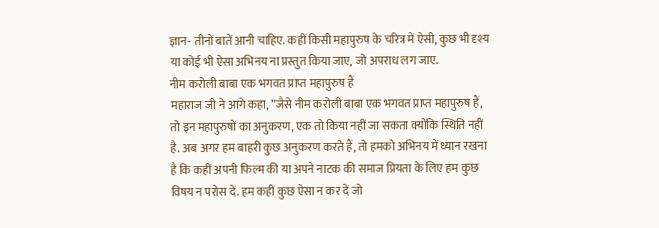ज्ञान- तीनों बातें आनी चाहिए. कहीं किसी महापुरुष के चरित्र में ऐसी, कुछ भी दृश्य या कोई भी ऐसा अभिनय ना प्रस्तुत किया जाए, जो अपराध लग जाए.
नीम करोली बाबा एक भगवत प्राप्त महापुरुष हैं
महाराज जी ने आगे कहा, ”जैसे नीम करोली बाबा एक भगवत प्राप्त महापुरुष हैं, तो इन महापुरुषों का अनुकरण, एक तो किया नहीं जा सकता क्योंकि स्थिति नहीं है. अब अगर हम बाहरी कुछ अनुकरण करते हैं, तो हमको अभिनय में ध्यान रखना है कि कहीं अपनी फिल्म की या अपने नाटक की समाज प्रियता के लिए हम कुछ विषय न परोस दें. हम कहीं कुछ ऐसा न कर दें जो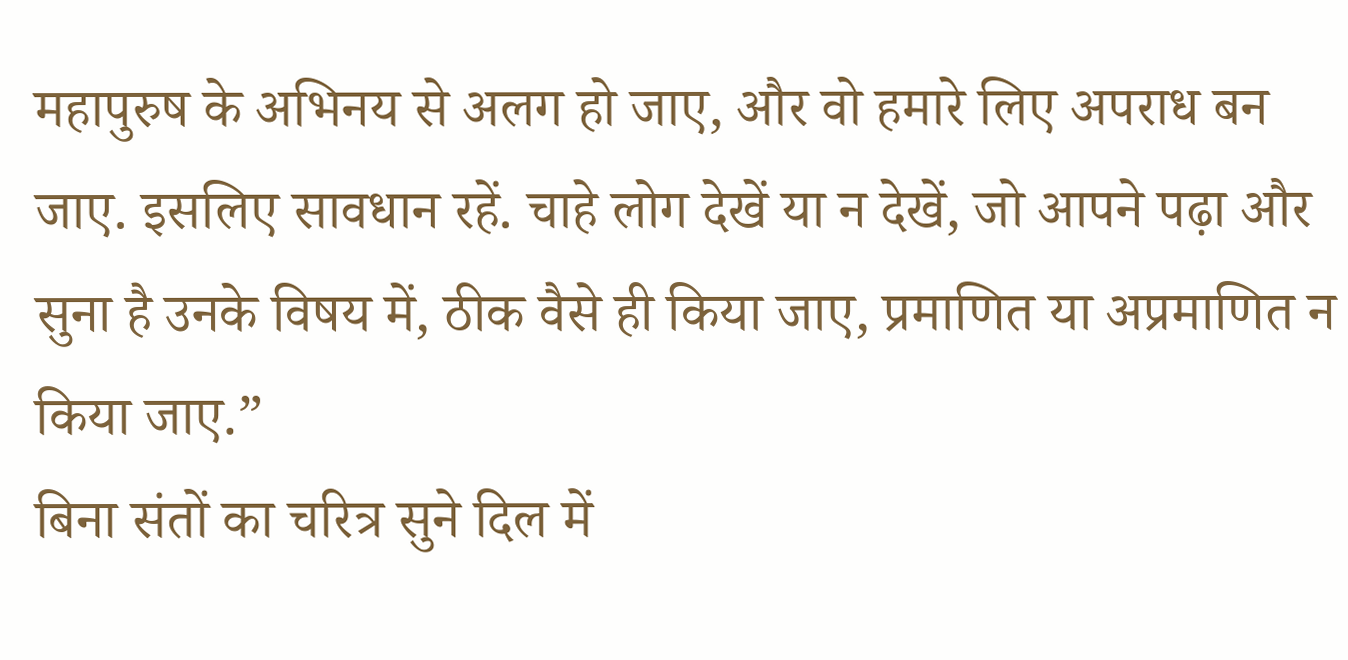महापुरुष के अभिनय से अलग हो जाए, और वो हमारे लिए अपराध बन जाए. इसलिए सावधान रहें. चाहे लोग देखें या न देखें, जो आपने पढ़ा और सुना है उनके विषय में, ठीक वैसे ही किया जाए, प्रमाणित या अप्रमाणित न किया जाए.”
बिना संतों का चरित्र सुने दिल में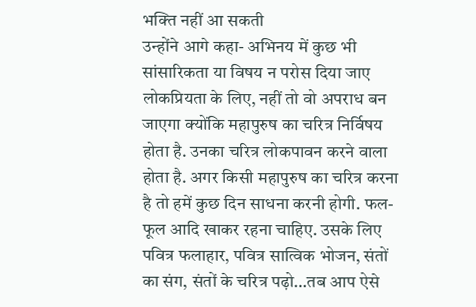भक्ति नहीं आ सकती
उन्होंने आगे कहा- अभिनय में कुछ भी सांसारिकता या विषय न परोस दिया जाए लोकप्रियता के लिए, नहीं तो वो अपराध बन जाएगा क्योंकि महापुरुष का चरित्र निर्विषय होता है. उनका चरित्र लोकपावन करने वाला होता है. अगर किसी महापुरुष का चरित्र करना है तो हमें कुछ दिन साधना करनी होगी. फल-फूल आदि खाकर रहना चाहिए. उसके लिए पवित्र फलाहार, पवित्र सात्विक भोजन, संतों का संग, संतों के चरित्र पढ़ो…तब आप ऐसे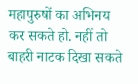महापुरुषों का अभिनय कर सकते हो. नहीं तो बाहरी नाटक दिखा सकते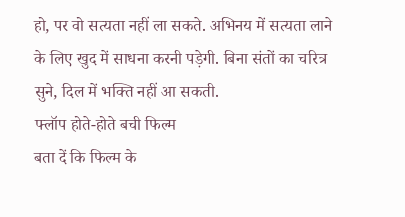हो, पर वो सत्यता नहीं ला सकते. अभिनय में सत्यता लाने के लिए खुद में साधना करनी पड़ेगी. बिना संतों का चरित्र सुने, दिल में भक्ति नहीं आ सकती.
फ्लॉप होते-होते बची फिल्म
बता दें कि फिल्म के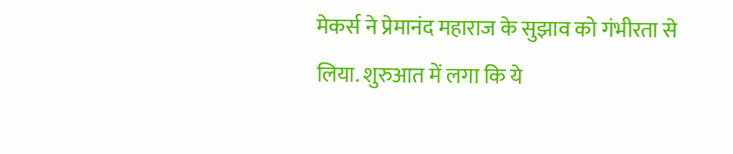मेकर्स ने प्रेमानंद महाराज के सुझाव को गंभीरता से लिया. शुरुआत में लगा कि ये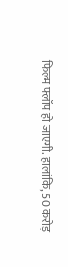फिल्म फ्लॉप हो जाएगी. हालांकि, 50 करोड़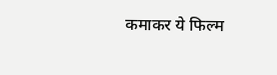कमाकर ये फिल्म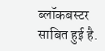ब्लॉकबस्टर साबित हुई है.